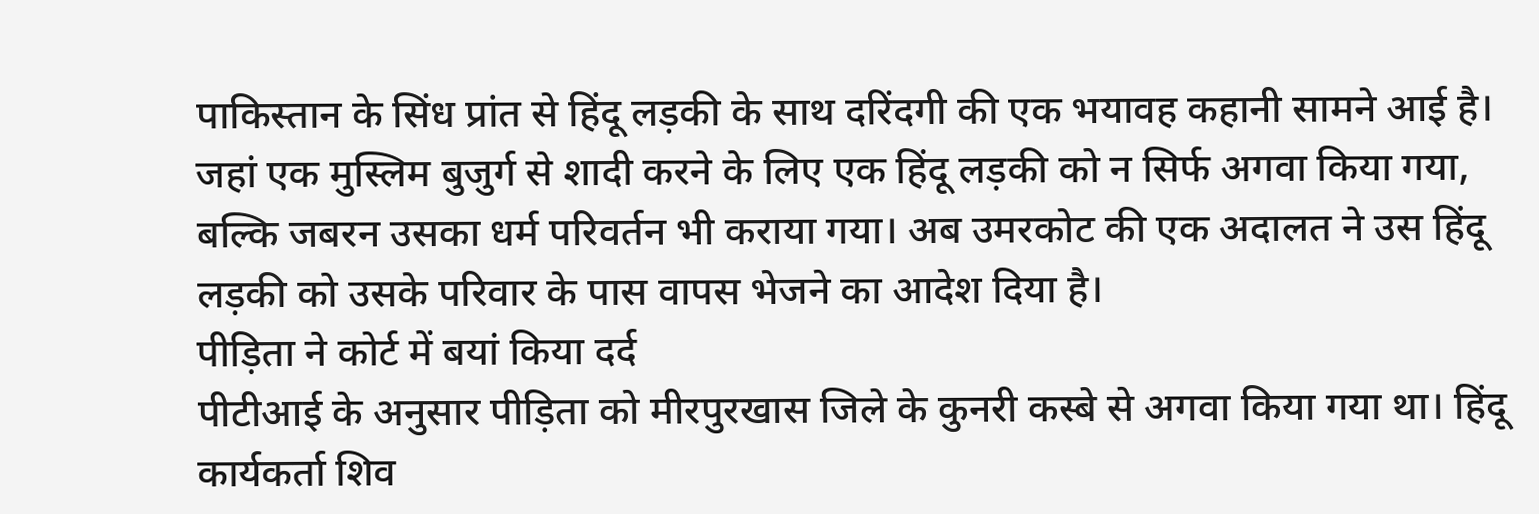पाकिस्तान के सिंध प्रांत से हिंदू लड़की के साथ दरिंदगी की एक भयावह कहानी सामने आई है। जहां एक मुस्लिम बुजुर्ग से शादी करने के लिए एक हिंदू लड़की को न सिर्फ अगवा किया गया, बल्कि जबरन उसका धर्म परिवर्तन भी कराया गया। अब उमरकोट की एक अदालत ने उस हिंदू लड़की को उसके परिवार के पास वापस भेजने का आदेश दिया है।
पीड़िता ने कोर्ट में बयां किया दर्द
पीटीआई के अनुसार पीड़िता को मीरपुरखास जिले के कुनरी कस्बे से अगवा किया गया था। हिंदू कार्यकर्ता शिव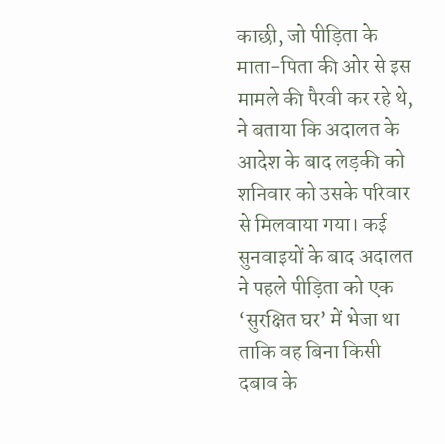काछी, जो पीड़िता के माता-पिता की ओर से इस मामले की पैरवी कर रहे थे, ने बताया कि अदालत के आदेश के बाद लड़की को शनिवार को उसके परिवार से मिलवाया गया। कई सुनवाइयों के बाद अदालत ने पहले पीड़िता को एक ‘सुरक्षित घर’ में भेजा था ताकि वह बिना किसी दबाव के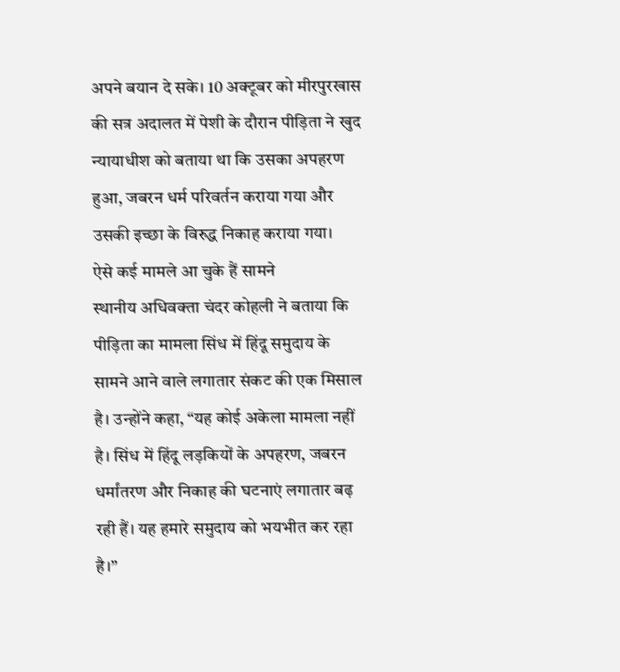अपने बयान दे सके। 10 अक्टूबर को मीरपुरखास की सत्र अदालत में पेशी के दौरान पीड़िता ने खुद न्यायाधीश को बताया था कि उसका अपहरण हुआ, जबरन धर्म परिवर्तन कराया गया और उसकी इच्छा के विरुद्ध निकाह कराया गया।
ऐसे कई मामले आ चुके हैं सामने
स्थानीय अधिवक्ता चंदर कोहली ने बताया कि पीड़िता का मामला सिंध में हिंदू समुदाय के सामने आने वाले लगातार संकट की एक मिसाल है। उन्होंने कहा, “यह कोई अकेला मामला नहीं है। सिंध में हिंदू लड़कियों के अपहरण, जबरन धर्मांतरण और निकाह की घटनाएं लगातार बढ़ रही हैं। यह हमारे समुदाय को भयभीत कर रहा है।”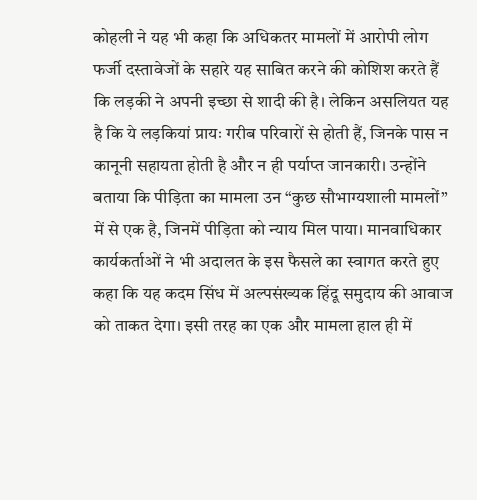कोहली ने यह भी कहा कि अधिकतर मामलों में आरोपी लोग फर्जी दस्तावेजों के सहारे यह साबित करने की कोशिश करते हैं कि लड़की ने अपनी इच्छा से शादी की है। लेकिन असलियत यह है कि ये लड़कियां प्रायः गरीब परिवारों से होती हैं, जिनके पास न कानूनी सहायता होती है और न ही पर्याप्त जानकारी। उन्होंने बताया कि पीड़िता का मामला उन “कुछ सौभाग्यशाली मामलों” में से एक है, जिनमें पीड़िता को न्याय मिल पाया। मानवाधिकार कार्यकर्ताओं ने भी अदालत के इस फैसले का स्वागत करते हुए कहा कि यह कदम सिंध में अल्पसंख्यक हिंदू समुदाय की आवाज को ताकत देगा। इसी तरह का एक और मामला हाल ही में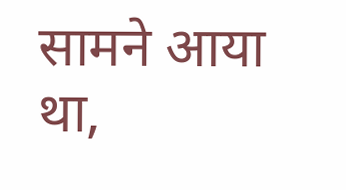सामने आया था,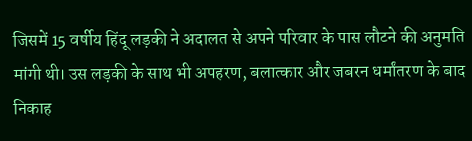जिसमें 15 वर्षीय हिंदू लड़की ने अदालत से अपने परिवार के पास लौटने की अनुमति मांगी थी। उस लड़की के साथ भी अपहरण, बलात्कार और जबरन धर्मांतरण के बाद निकाह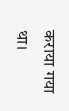कराया गया था।